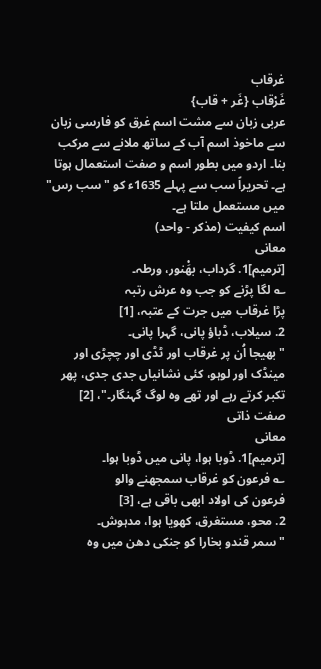غرقاب
غَرْقاب {غَر + قاب}
عربی زبان سے مشت اسم غرق کو فارسی زبان سے ماخوذ اسم آب کے ساتھ ملانے سے مرکب بنا۔ اردو میں بطور اسم و صفت استعمال ہوتا ہے۔ تحریراً سب سے پہلے 1635ء کو "سب رس" میں مستعمل ملتا ہے۔
اسم کیفیت (مذکر - واحد)
معانی
[ترمیم]1. گرداب، بھَْنور، ورطہ۔
؎ لگا پڑنے کو جب وہ عرش رتبہ
پڑا غرقاب میں جرت کے عتبہ، [1]
2. سیلاب، ڈباؤ پانی، گہرا پانی۔
"بھیجا اُن پر غرقاب اور ٹڈی اور چچڑی اور مینڈک اور لوہو، کئی نشانیاں جدی جدی، پھر تکبر کرتے رہے اور تھے وہ لوگ گہنگار۔"، [2]
صفت ذاتی
معانی
[ترمیم]1. ڈوبا ہوا، پانی میں ڈوبا ہوا۔
؎ فرعون کو غرقاب سمجھنے والو
فرعون کی اولاد ابھی باقی ہے، [3]
2. محو، مستغرق، کھویا ہوا، مدہوش۔
"سمر قندو بخارا کو جنکی دھن میں وہ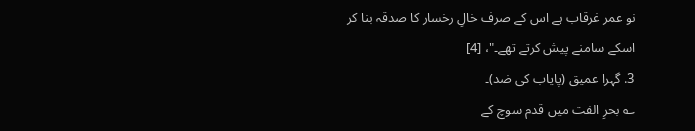نو عمر غرقاب ہے اس کے صرف خالِ رخسار کا صدقہ بنا کر اسکے سامنے پیش کرتے تھے۔"، [4]
3. گہرا عمیق (پایاب کی ضد)۔
؎ بحرِ الفت میں قدم سوچ کے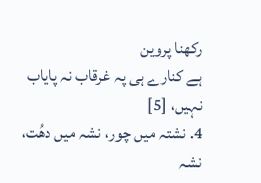رکھنا پروین
ہے کنارے ہی پہ غرقاب نہ پایاب نہیں، [5]
4. نشتہ میں چور، نشہ میں دھُت، نشہ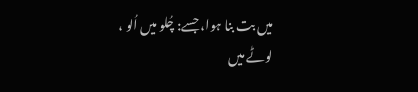میں بت بنا ہوا، جسے: چُلو میں اُلو ، لوٹے میں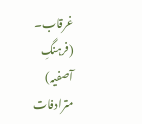غرقاب۔ (فرہنگِ آصفیہ)
مترادفات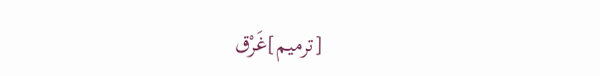[ترمیم]غَرْق